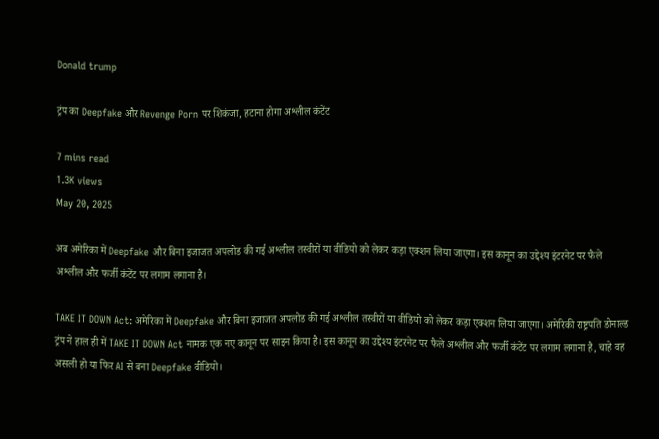Donald trump

ट्रंप का Deepfake और Revenge Porn पर शिकंजा, हटाना होगा अश्लील कंटेंट

7 mins read
1.3K views
May 20, 2025

अब अमेरिका में Deepfake और बिना इजाजत अपलोड की गई अश्लील तस्वीरों या वीडियो को लेकर कड़ा एक्शन लिया जाएगा। इस कानून का उद्देश्य इंटरनेट पर फैले अश्लील और फर्जी कंटेंट पर लगाम लगाना है।

TAKE IT DOWN Act: अमेरिका में Deepfake और बिना इजाजत अपलोड की गई अश्लील तस्वीरों या वीडियो को लेकर कड़ा एक्शन लिया जाएगा। अमेरिकी राष्ट्रपति डोनाल्ड ट्रंप ने हाल ही में TAKE IT DOWN Act नामक एक नए कानून पर साइन किया है। इस कानून का उद्देश्य इंटरनेट पर फैले अश्लील और फर्जी कंटेंट पर लगाम लगाना है, चाहे वह असली हो या फिर AI से बना Deepfake वीडियो।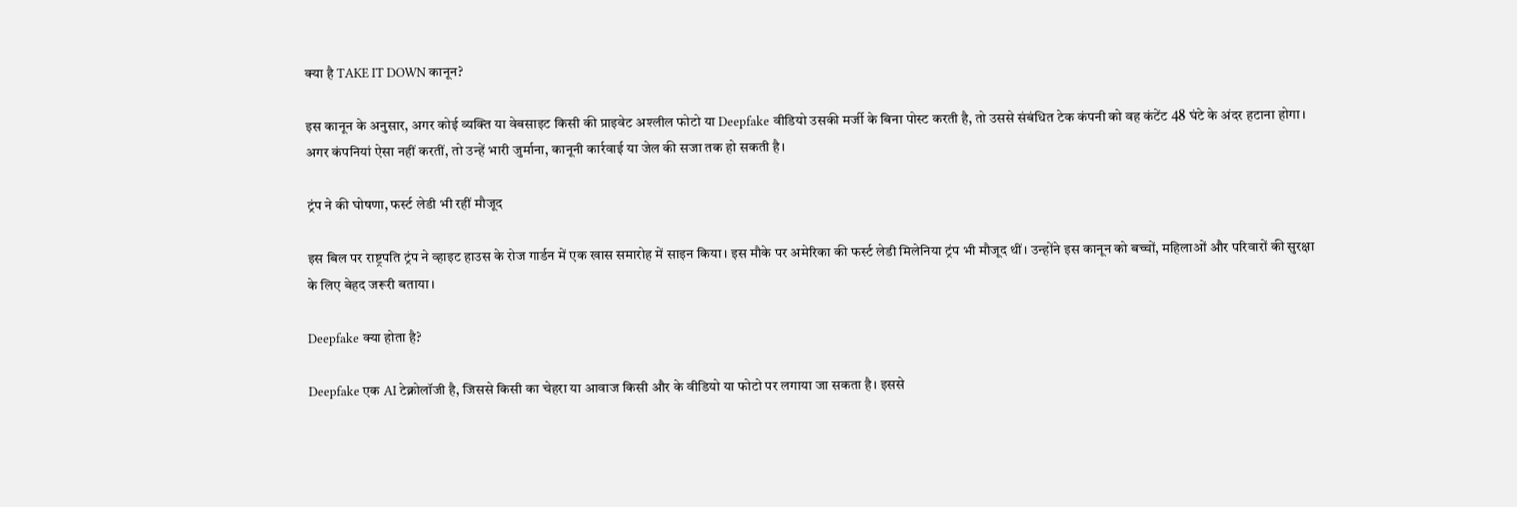क्या है TAKE IT DOWN कानून?

इस कानून के अनुसार, अगर कोई व्यक्ति या वेबसाइट किसी की प्राइवेट अश्लील फोटो या Deepfake वीडियो उसकी मर्जी के बिना पोस्ट करती है, तो उससे संबंधित टेक कंपनी को वह कंटेंट 48 घंटे के अंदर हटाना होगा। अगर कंपनियां ऐसा नहीं करतीं, तो उन्हें भारी जुर्माना, कानूनी कार्रवाई या जेल की सजा तक हो सकती है।

ट्रंप ने की घोषणा, फर्स्ट लेडी भी रहीं मौजूद

इस बिल पर राष्ट्रपति ट्रंप ने व्हाइट हाउस के रोज गार्डन में एक खास समारोह में साइन किया। इस मौके पर अमेरिका की फर्स्ट लेडी मिलेनिया ट्रंप भी मौजूद थीं। उन्होंने इस कानून को बच्चों, महिलाओं और परिवारों की सुरक्षा के लिए बेहद जरूरी बताया।

Deepfake क्या होता है?

Deepfake एक AI टेक्नोलॉजी है, जिससे किसी का चेहरा या आवाज किसी और के वीडियो या फोटो पर लगाया जा सकता है। इससे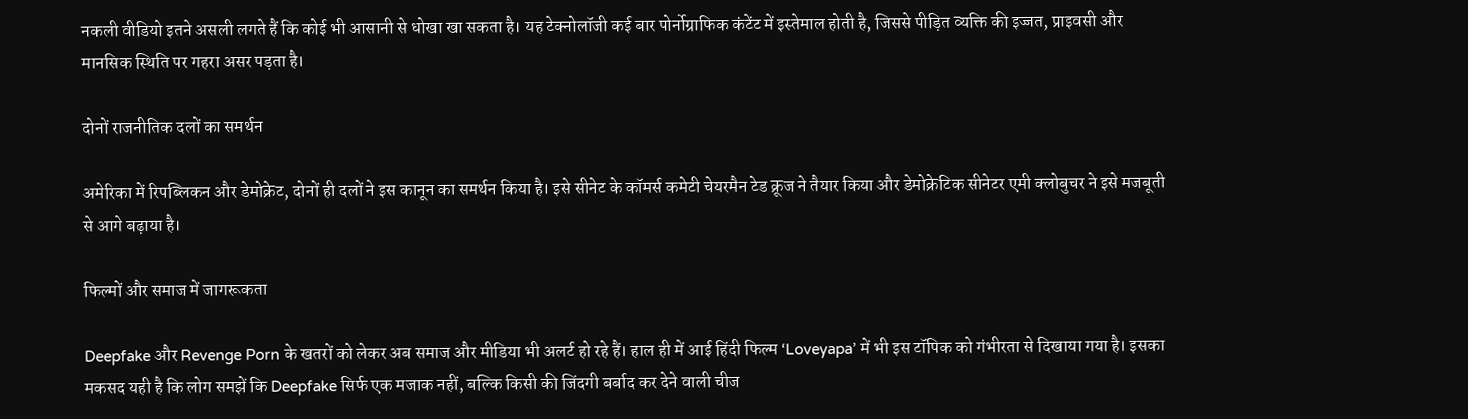नकली वीडियो इतने असली लगते हैं कि कोई भी आसानी से धोखा खा सकता है। यह टेक्नोलॉजी कई बार पोर्नोग्राफिक कंटेंट में इस्तेमाल होती है, जिससे पीड़ित व्यक्ति की इज्जत, प्राइवसी और मानसिक स्थिति पर गहरा असर पड़ता है।

दोनों राजनीतिक दलों का समर्थन

अमेरिका में रिपब्लिकन और डेमोक्रेट, दोनों ही दलों ने इस कानून का समर्थन किया है। इसे सीनेट के कॉमर्स कमेटी चेयरमैन टेड क्रूज ने तैयार किया और डेमोक्रेटिक सीनेटर एमी क्लोबुचर ने इसे मजबूती से आगे बढ़ाया है।

फिल्मों और समाज में जागरूकता

Deepfake और Revenge Porn के खतरों को लेकर अब समाज और मीडिया भी अलर्ट हो रहे हैं। हाल ही में आई हिंदी फिल्म ‘Loveyapa’ में भी इस टॉपिक को गंभीरता से दिखाया गया है। इसका मकसद यही है कि लोग समझें कि Deepfake सिर्फ एक मजाक नहीं, बल्कि किसी की जिंदगी बर्बाद कर देने वाली चीज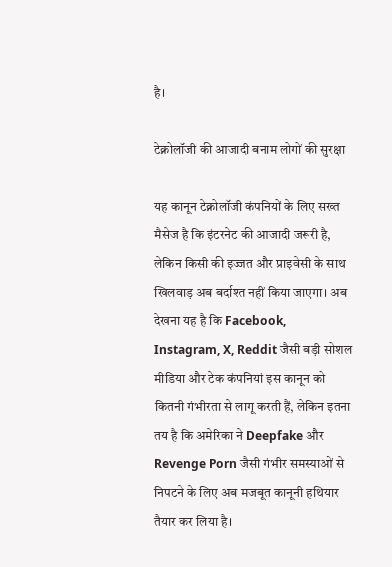है।

टेक्नोलॉजी की आजादी बनाम लोगों की सुरक्षा

यह कानून टेक्नोलॉजी कंपनियों के लिए सख्त मैसेज है कि इंटरनेट की आजादी जरूरी है, लेकिन किसी की इज्जत और प्राइवेसी के साथ खिलवाड़ अब बर्दाश्त नहीं किया जाएगा। अब देखना यह है कि Facebook, Instagram, X, Reddit जैसी बड़ी सोशल मीडिया और टेक कंपनियां इस कानून को कितनी गंभीरता से लागू करती हैं, लेकिन इतना तय है कि अमेरिका ने Deepfake और Revenge Porn जैसी गंभीर समस्याओं से निपटने के लिए अब मजबूत कानूनी हथियार तैयार कर लिया है।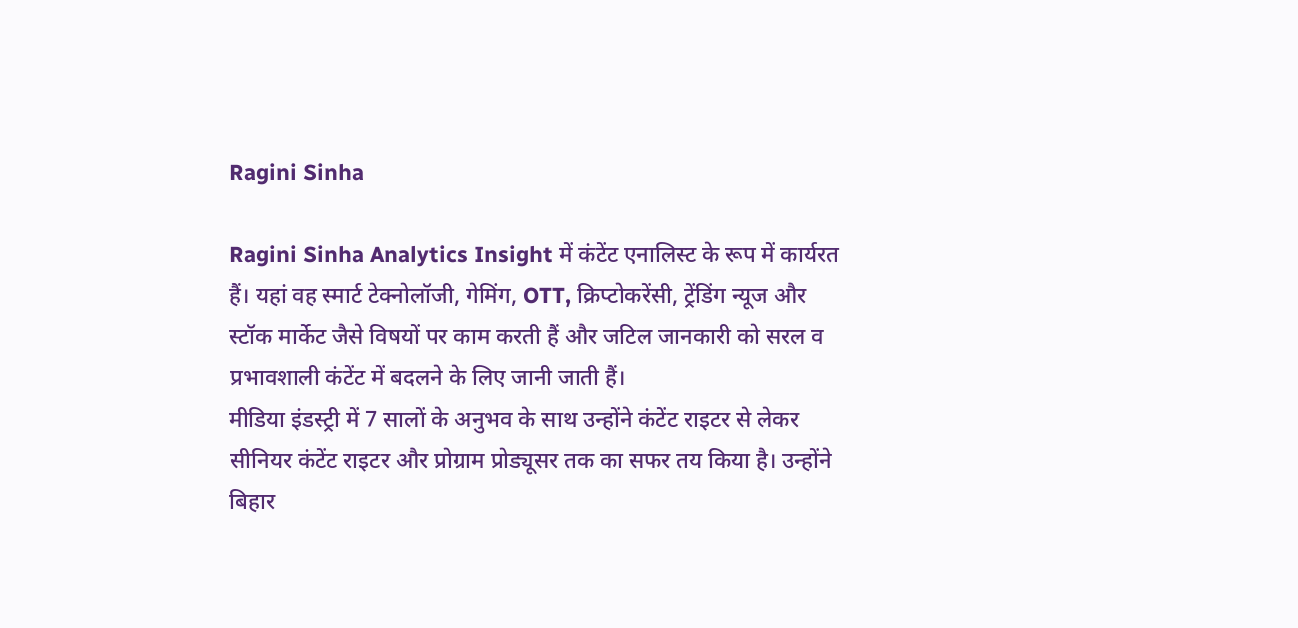Ragini Sinha

Ragini Sinha Analytics Insight में कंटेंट एनालिस्ट के रूप में कार्यरत हैं। यहां वह स्मार्ट टेक्नोलॉजी, गेमिंग, OTT, क्रिप्टोकरेंसी, ट्रेंडिंग न्यूज और स्टॉक मार्केट जैसे विषयों पर काम करती हैं और जटिल जानकारी को सरल व प्रभावशाली कंटेंट में बदलने के लिए जानी जाती हैं।
मीडिया इंडस्ट्री में 7 सालों के अनुभव के साथ उन्होंने कंटेंट राइटर से लेकर सीनियर कंटेंट राइटर और प्रोग्राम प्रोड्यूसर तक का सफर तय किया है। उन्होंने बिहार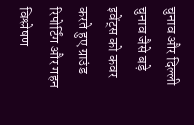चुनाव और दिल्ली चुनाव जैसे बड़े इवेंट्स को कवर करते हुए ग्राउंड रिपोर्टिंग और गहन विश्लेषण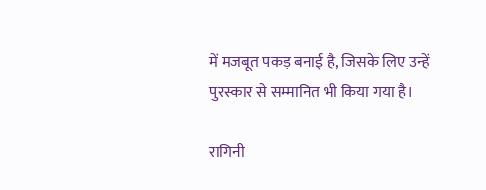में मजबूत पकड़ बनाई है, जिसके लिए उन्हें पुरस्कार से सम्मानित भी किया गया है।

रागिनी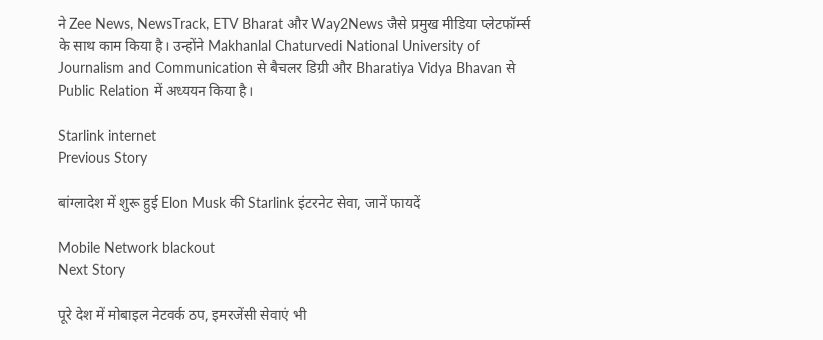ने Zee News, NewsTrack, ETV Bharat और Way2News जैसे प्रमुख मीडिया प्लेटफॉर्म्स के साथ काम किया है। उन्होंने Makhanlal Chaturvedi National University of Journalism and Communication से बैचलर डिग्री और Bharatiya Vidya Bhavan से Public Relation में अध्ययन किया है।

Starlink internet
Previous Story

बांग्लादेश में शुरू हुई Elon Musk की Starlink इंटरनेट सेवा, जानें फायदें

Mobile Network blackout
Next Story

पूरे देश में मोबाइल नेटवर्क ठप, इमरजेंसी सेवाएं भी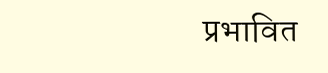प्रभावित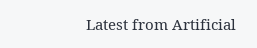Latest from Artificial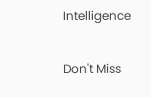Intelligence

Don't Miss